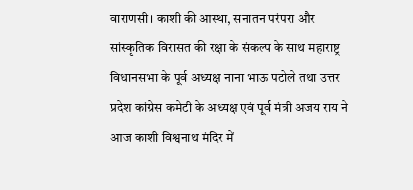वाराणसी। काशी की आस्था, सनातन परंपरा और सांस्कृतिक विरासत की रक्षा के संकल्प के साथ महाराष्ट्र विधानसभा के पूर्व अध्यक्ष नाना भाऊ पटोले तथा उत्तर प्रदेश कांग्रेस कमेटी के अध्यक्ष एवं पूर्व मंत्री अजय राय ने आज काशी विश्वनाथ मंदिर में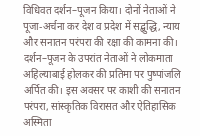विधिवत दर्शन–पूजन किया। दोनों नेताओं ने पूजा-अर्चना कर देश व प्रदेश में सद्बुद्धि, न्याय और सनातन परंपरा की रक्षा की कामना की।
दर्शन–पूजन के उपरांत नेताओं ने लोकमाता अहिल्याबाई होलकर की प्रतिमा पर पुष्पांजलि अर्पित की। इस अवसर पर काशी की सनातन परंपरा, सांस्कृतिक विरासत और ऐतिहासिक अस्मिता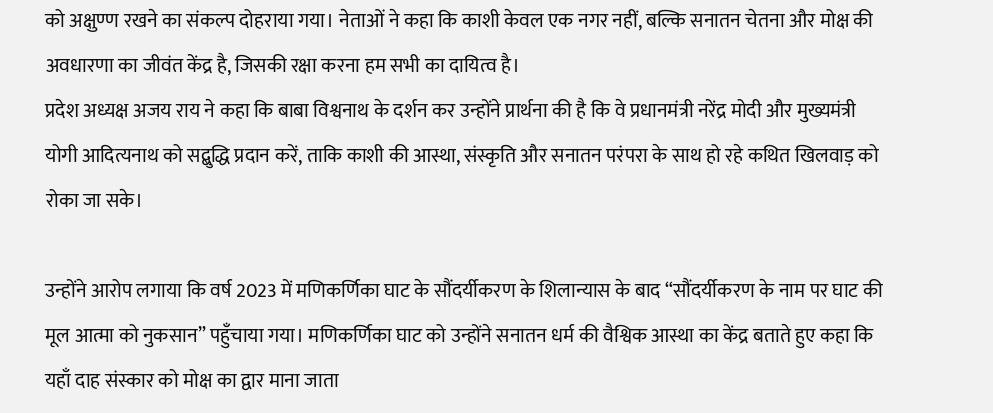को अक्षुण्ण रखने का संकल्प दोहराया गया। नेताओं ने कहा कि काशी केवल एक नगर नहीं, बल्कि सनातन चेतना और मोक्ष की अवधारणा का जीवंत केंद्र है, जिसकी रक्षा करना हम सभी का दायित्व है।
प्रदेश अध्यक्ष अजय राय ने कहा कि बाबा विश्वनाथ के दर्शन कर उन्होंने प्रार्थना की है कि वे प्रधानमंत्री नरेंद्र मोदी और मुख्यमंत्री योगी आदित्यनाथ को सद्बुद्धि प्रदान करें, ताकि काशी की आस्था, संस्कृति और सनातन परंपरा के साथ हो रहे कथित खिलवाड़ को रोका जा सके।

उन्होंने आरोप लगाया कि वर्ष 2023 में मणिकर्णिका घाट के सौंदर्यीकरण के शिलान्यास के बाद “सौंदर्यीकरण के नाम पर घाट की मूल आत्मा को नुकसान” पहुँचाया गया। मणिकर्णिका घाट को उन्होंने सनातन धर्म की वैश्विक आस्था का केंद्र बताते हुए कहा कि यहाँ दाह संस्कार को मोक्ष का द्वार माना जाता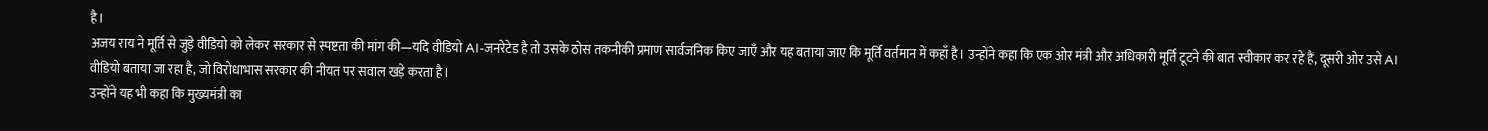है।
अजय राय ने मूर्ति से जुड़े वीडियो को लेकर सरकार से स्पष्टता की मांग की—यदि वीडियो AI-जनरेटेड है तो उसके ठोस तकनीकी प्रमाण सार्वजनिक किए जाएँ और यह बताया जाए कि मूर्ति वर्तमान में कहाँ है। उन्होंने कहा कि एक ओर मंत्री और अधिकारी मूर्ति टूटने की बात स्वीकार कर रहे हैं, दूसरी ओर उसे AI वीडियो बताया जा रहा है, जो विरोधाभास सरकार की नीयत पर सवाल खड़े करता है।
उन्होंने यह भी कहा कि मुख्यमंत्री का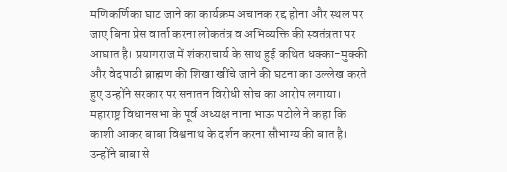मणिकर्णिका घाट जाने का कार्यक्रम अचानक रद्द होना और स्थल पर जाए बिना प्रेस वार्ता करना लोकतंत्र व अभिव्यक्ति की स्वतंत्रता पर आघात है। प्रयागराज में शंकराचार्य के साथ हुई कथित धक्का-मुक्की और वेदपाठी ब्राह्मण की शिखा खींचे जाने की घटना का उल्लेख करते हुए उन्होंने सरकार पर सनातन विरोधी सोच का आरोप लगाया।
महाराष्ट्र विधानसभा के पूर्व अध्यक्ष नाना भाऊ पटोले ने कहा कि काशी आकर बाबा विश्वनाथ के दर्शन करना सौभाग्य की बात है। उन्होंने बाबा से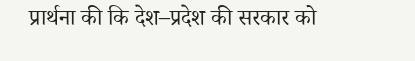प्रार्थना की कि देश–प्रदेश की सरकार को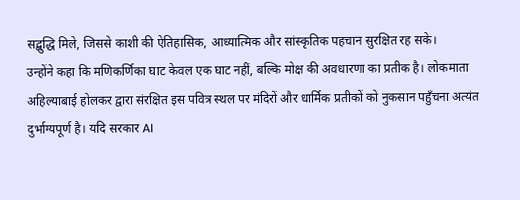सद्बुद्धि मिले, जिससे काशी की ऐतिहासिक, आध्यात्मिक और सांस्कृतिक पहचान सुरक्षित रह सके।
उन्होंने कहा कि मणिकर्णिका घाट केवल एक घाट नहीं, बल्कि मोक्ष की अवधारणा का प्रतीक है। लोकमाता अहिल्याबाई होलकर द्वारा संरक्षित इस पवित्र स्थल पर मंदिरों और धार्मिक प्रतीकों को नुकसान पहुँचना अत्यंत दुर्भाग्यपूर्ण है। यदि सरकार AI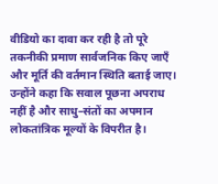वीडियो का दावा कर रही है तो पूरे तकनीकी प्रमाण सार्वजनिक किए जाएँ और मूर्ति की वर्तमान स्थिति बताई जाए। उन्होंने कहा कि सवाल पूछना अपराध नहीं है और साधु–संतों का अपमान लोकतांत्रिक मूल्यों के विपरीत है।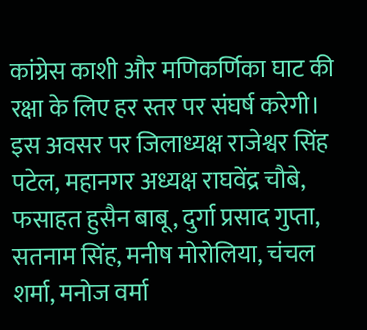कांग्रेस काशी और मणिकर्णिका घाट की रक्षा के लिए हर स्तर पर संघर्ष करेगी।
इस अवसर पर जिलाध्यक्ष राजेश्वर सिंह पटेल, महानगर अध्यक्ष राघवेंद्र चौबे, फसाहत हुसैन बाबू, दुर्गा प्रसाद गुप्ता, सतनाम सिंह, मनीष मोरोलिया, चंचल शर्मा, मनोज वर्मा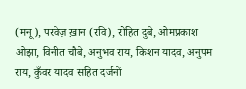(मनू), परवेज़ ख़ान (रवि), रोहित दुबे, ओमप्रकाश ओझा, विनीत चौबे, अनुभव राय, किशन यादव, अनुपम राय, कुँवर यादव सहित दर्जनों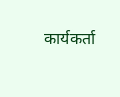कार्यकर्ता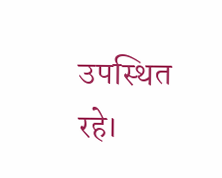उपस्थित रहे।